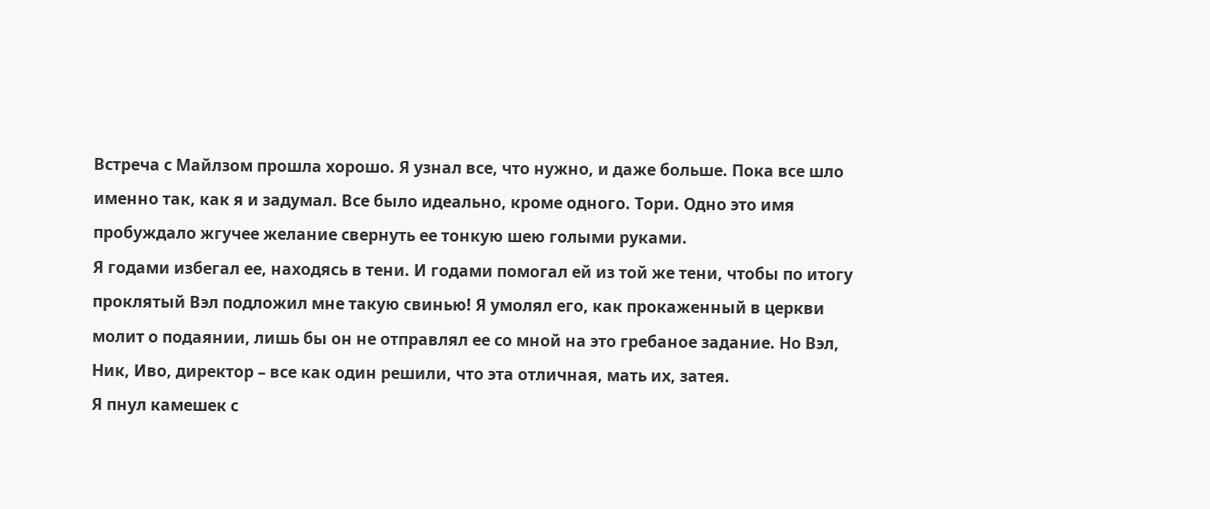Встреча с Майлзом прошла хорошо. Я узнал все, что нужно, и даже больше. Пока все шло именно так, как я и задумал. Все было идеально, кроме одного. Тори. Одно это имя пробуждало жгучее желание свернуть ее тонкую шею голыми руками.
Я годами избегал ее, находясь в тени. И годами помогал ей из той же тени, чтобы по итогу проклятый Вэл подложил мне такую свинью! Я умолял его, как прокаженный в церкви молит о подаянии, лишь бы он не отправлял ее со мной на это гребаное задание. Но Вэл, Ник, Иво, директор – все как один решили, что эта отличная, мать их, затея.
Я пнул камешек с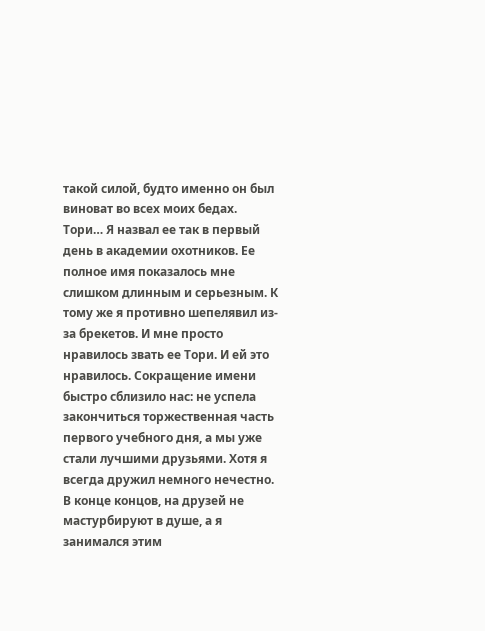такой силой, будто именно он был виноват во всех моих бедах.
Тори… Я назвал ее так в первый день в академии охотников. Ее полное имя показалось мне слишком длинным и серьезным. К тому же я противно шепелявил из-за брекетов. И мне просто нравилось звать ее Тори. И ей это нравилось. Сокращение имени быстро сблизило нас: не успела закончиться торжественная часть первого учебного дня, а мы уже стали лучшими друзьями. Хотя я всегда дружил немного нечестно. В конце концов, на друзей не мастурбируют в душе, а я занимался этим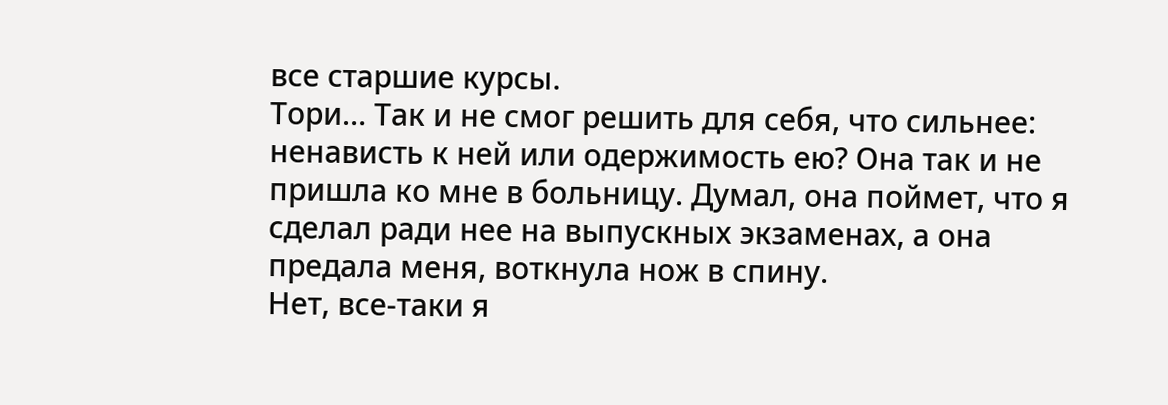все старшие курсы.
Тори… Так и не смог решить для себя, что сильнее: ненависть к ней или одержимость ею? Она так и не пришла ко мне в больницу. Думал, она поймет, что я сделал ради нее на выпускных экзаменах, а она предала меня, воткнула нож в спину.
Нет, все-таки я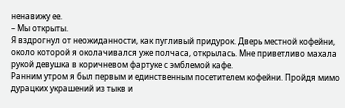ненавижу ее.
– Мы открыты.
Я вздрогнул от неожиданности, как пугливый придурок. Дверь местной кофейни, около которой я околачивался уже полчаса, открылась. Мне приветливо махала рукой девушка в коричневом фартуке с эмблемой кафе.
Ранним утром я был первым и единственным посетителем кофейни. Пройдя мимо дурацких украшений из тыкв и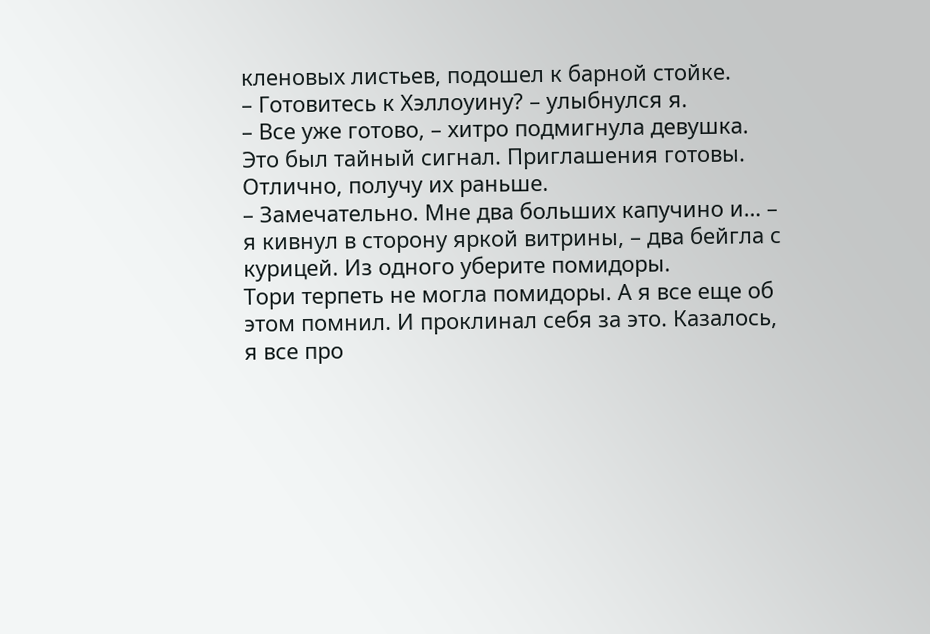кленовых листьев, подошел к барной стойке.
– Готовитесь к Хэллоуину? – улыбнулся я.
– Все уже готово, – хитро подмигнула девушка.
Это был тайный сигнал. Приглашения готовы. Отлично, получу их раньше.
– Замечательно. Мне два больших капучино и… – я кивнул в сторону яркой витрины, – два бейгла с курицей. Из одного уберите помидоры.
Тори терпеть не могла помидоры. А я все еще об этом помнил. И проклинал себя за это. Казалось, я все про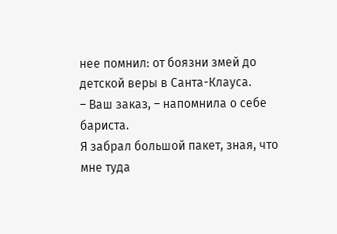нее помнил: от боязни змей до детской веры в Санта-Клауса.
– Ваш заказ, – напомнила о себе бариста.
Я забрал большой пакет, зная, что мне туда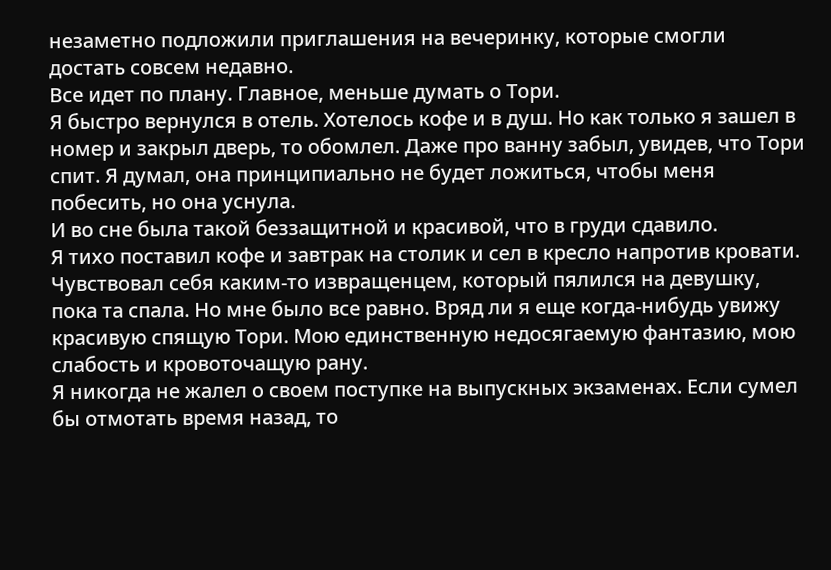незаметно подложили приглашения на вечеринку, которые смогли достать совсем недавно.
Все идет по плану. Главное, меньше думать о Тори.
Я быстро вернулся в отель. Хотелось кофе и в душ. Но как только я зашел в номер и закрыл дверь, то обомлел. Даже про ванну забыл, увидев, что Тори спит. Я думал, она принципиально не будет ложиться, чтобы меня побесить, но она уснула.
И во сне была такой беззащитной и красивой, что в груди сдавило.
Я тихо поставил кофе и завтрак на столик и сел в кресло напротив кровати. Чувствовал себя каким-то извращенцем, который пялился на девушку, пока та спала. Но мне было все равно. Вряд ли я еще когда-нибудь увижу красивую спящую Тори. Мою единственную недосягаемую фантазию, мою слабость и кровоточащую рану.
Я никогда не жалел о своем поступке на выпускных экзаменах. Если сумел бы отмотать время назад, то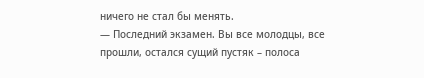ничего не стал бы менять.
— Последний экзамен. Вы все молодцы, все прошли, остался сущий пустяк – полоса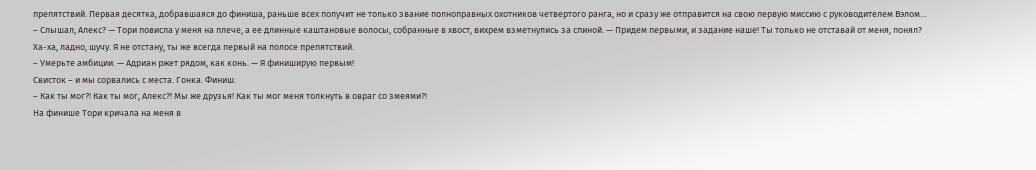препятствий. Первая десятка, добравшаяся до финиша, раньше всех получит не только звание полноправных охотников четвертого ранга, но и сразу же отправится на свою первую миссию с руководителем Вэлом…
– Слышал, Алекс? — Тори повисла у меня на плече, а ее длинные каштановые волосы, собранные в хвост, вихрем взметнулись за спиной. — Придем первыми, и задание наше! Ты только не отставай от меня, понял? Ха-ха, ладно, шучу. Я не отстану, ты же всегда первый на полосе препятствий.
– Умерьте амбиции. — Адриан ржет рядом, как конь. — Я финиширую первым!
Свисток – и мы сорвались с места. Гонка. Финиш.
– Как ты мог?! Как ты мог, Алекс?! Мы же друзья! Как ты мог меня толкнуть в овраг со змеями?!
На финише Тори кричала на меня в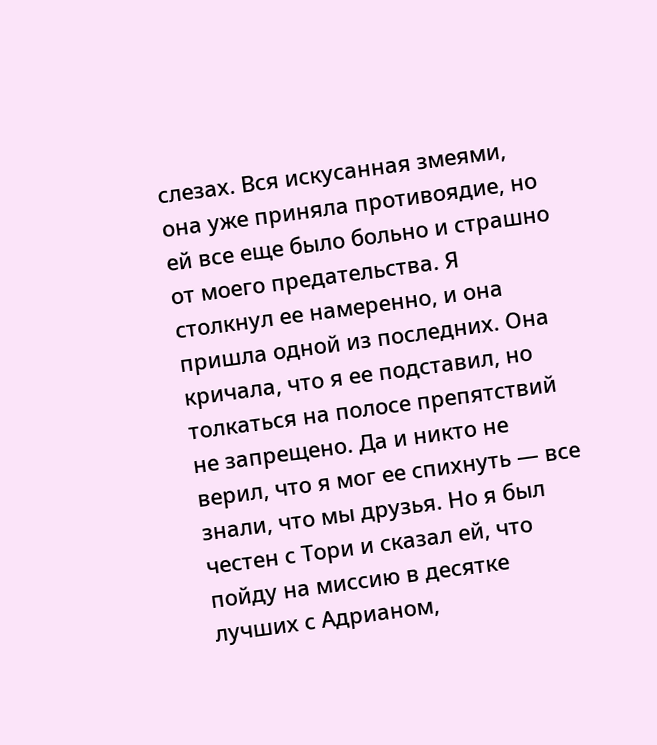слезах. Вся искусанная змеями, она уже приняла противоядие, но ей все еще было больно и страшно от моего предательства. Я столкнул ее намеренно, и она пришла одной из последних. Она кричала, что я ее подставил, но толкаться на полосе препятствий не запрещено. Да и никто не верил, что я мог ее спихнуть — все знали, что мы друзья. Но я был честен с Тори и сказал ей, что пойду на миссию в десятке лучших с Адрианом,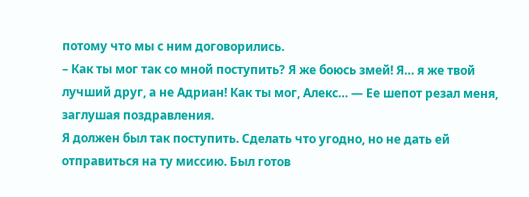потому что мы с ним договорились.
– Как ты мог так со мной поступить? Я же боюсь змей! Я… я же твой лучший друг, а не Адриан! Как ты мог, Алекс… — Ее шепот резал меня, заглушая поздравления.
Я должен был так поступить. Сделать что угодно, но не дать ей отправиться на ту миссию. Был готов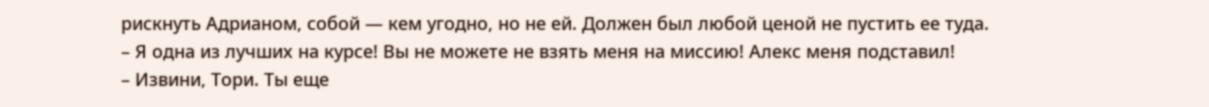рискнуть Адрианом, собой — кем угодно, но не ей. Должен был любой ценой не пустить ее туда.
– Я одна из лучших на курсе! Вы не можете не взять меня на миссию! Алекс меня подставил!
– Извини, Тори. Ты еще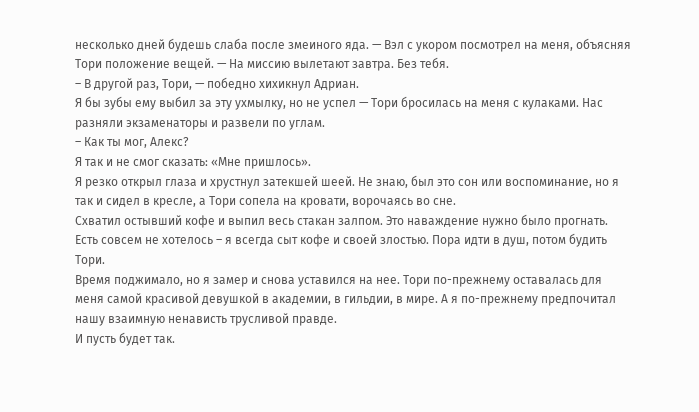несколько дней будешь слаба после змеиного яда. — Вэл с укором посмотрел на меня, объясняя Тори положение вещей. — На миссию вылетают завтра. Без тебя.
– В другой раз, Тори, — победно хихикнул Адриан.
Я бы зубы ему выбил за эту ухмылку, но не успел — Тори бросилась на меня с кулаками. Нас разняли экзаменаторы и развели по углам.
– Как ты мог, Алекс?
Я так и не смог сказать: «Мне пришлось».
Я резко открыл глаза и хрустнул затекшей шеей. Не знаю, был это сон или воспоминание, но я так и сидел в кресле, а Тори сопела на кровати, ворочаясь во сне.
Схватил остывший кофе и выпил весь стакан залпом. Это наваждение нужно было прогнать. Есть совсем не хотелось – я всегда сыт кофе и своей злостью. Пора идти в душ, потом будить Тори.
Время поджимало, но я замер и снова уставился на нее. Тори по-прежнему оставалась для меня самой красивой девушкой в академии, в гильдии, в мире. А я по-прежнему предпочитал нашу взаимную ненависть трусливой правде.
И пусть будет так.